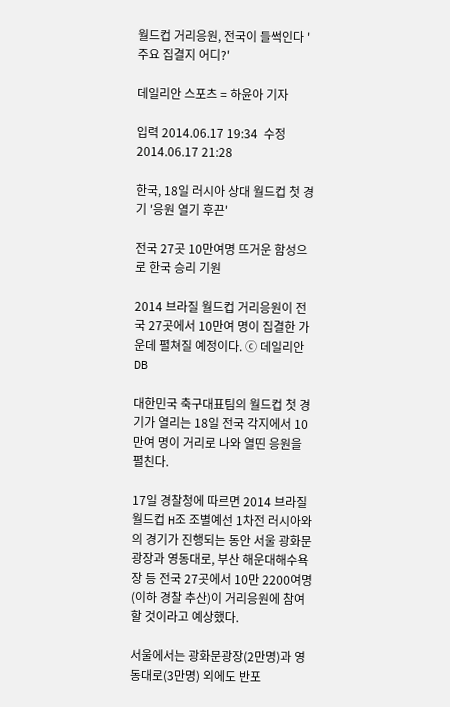월드컵 거리응원, 전국이 들썩인다 '주요 집결지 어디?'

데일리안 스포츠 = 하윤아 기자

입력 2014.06.17 19:34  수정 2014.06.17 21:28

한국, 18일 러시아 상대 월드컵 첫 경기 '응원 열기 후끈'

전국 27곳 10만여명 뜨거운 함성으로 한국 승리 기원

2014 브라질 월드컵 거리응원이 전국 27곳에서 10만여 명이 집결한 가운데 펼쳐질 예정이다. ⓒ 데일리안 DB

대한민국 축구대표팀의 월드컵 첫 경기가 열리는 18일 전국 각지에서 10만여 명이 거리로 나와 열띤 응원을 펼친다.

17일 경찰청에 따르면 2014 브라질월드컵 H조 조별예선 1차전 러시아와의 경기가 진행되는 동안 서울 광화문광장과 영동대로, 부산 해운대해수욕장 등 전국 27곳에서 10만 2200여명(이하 경찰 추산)이 거리응원에 참여할 것이라고 예상했다.

서울에서는 광화문광장(2만명)과 영동대로(3만명) 외에도 반포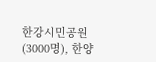한강시민공원(3000명), 한양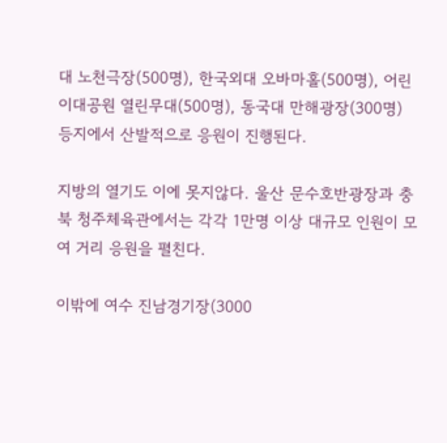대 노천극장(500명), 한국외대 오바마홀(500명), 어린이대공원 열린무대(500명), 동국대 만해광장(300명) 등지에서 산발적으로 응원이 진행된다.

지방의 열기도 이에 못지않다. 울산 문수호반광장과 충북 청주체육관에서는 각각 1만명 이상 대규모 인원이 모여 거리 응원을 펼친다.

이밖에 여수 진남경기장(3000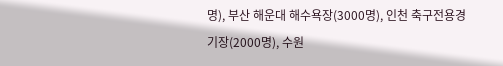명), 부산 해운대 해수욕장(3000명), 인천 축구전용경기장(2000명), 수원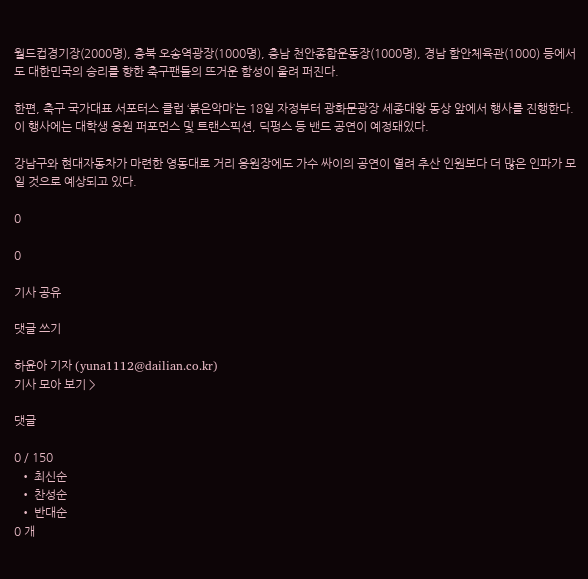월드컵경기장(2000명), 충북 오송역광장(1000명), 충남 천안종합운동장(1000명), 경남 함안체육관(1000) 등에서도 대한민국의 승리를 향한 축구팬들의 뜨거운 함성이 울려 퍼진다.

한편, 축구 국가대표 서포터스 클럽 ‘붉은악마’는 18일 자정부터 광화문광장 세종대왕 동상 앞에서 행사를 진행한다. 이 행사에는 대학생 응원 퍼포먼스 및 트랜스픽션, 딕펑스 등 밴드 공연이 예정돼있다.

강남구와 현대자동차가 마련한 영동대로 거리 응원장에도 가수 싸이의 공연이 열려 추산 인원보다 더 많은 인파가 모일 것으로 예상되고 있다.

0

0

기사 공유

댓글 쓰기

하윤아 기자 (yuna1112@dailian.co.kr)
기사 모아 보기 >

댓글

0 / 150
  • 최신순
  • 찬성순
  • 반대순
0 개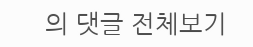의 댓글 전체보기